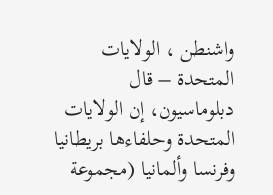واشنطن ، الولايات المتحدة – قال دبلوماسيون، إن الولايات المتحدة وحلفاءها بريطانيا وفرنسا وألمانيا (مجموعة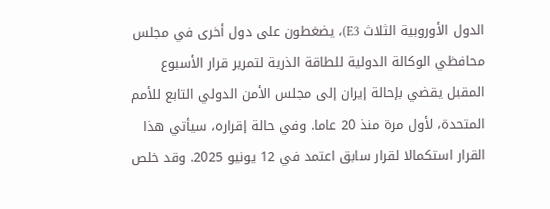الدول الأوروبية الثلاث E3)، يضغطون على دول أخرى في مجلس محافظي الوكالة الدولية للطاقة الذرية لتمرير قرار الأسبوع المقبل يقضي بإحالة إيران إلى مجلس الأمن الدولي التابع للأمم المتحدة، لأول مرة منذ 20 عاما. وفي حالة إقراره، سيأتي هذا القرار استكمالا لقرار سابق اعتمد في 12 يونيو 2025. وقد خلص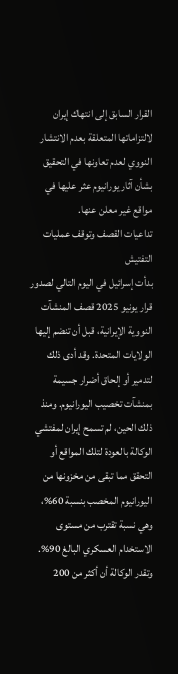القرار السابق إلى انتهاك إيران لالتزاماتها المتعلقة بعدم الانتشار النووي لعدم تعاونها في التحقيق بشأن آثار يورانيوم عثر عليها في مواقع غير معلن عنها.
تداعيات القصف وتوقف عمليات التفتيش
بدأت إسرائيل في اليوم التالي لصدور قرار يونيو 2025 قصف المنشآت النووية الإيرانية، قبل أن تنضم إليها الولايات المتحدة. وقد أدى ذلك لتدمير أو إلحاق أضرار جسيمة بمنشآت تخصيب اليورانيوم. ومنذ ذلك الحين، لم تسمح إيران لمفتشي الوكالة بالعودة لتلك المواقع أو التحقق مما تبقى من مخزونها من اليورانيوم المخصب بنسبة 60%، وهي نسبة تقترب من مستوى الاستخدام العسكري البالغ 90%. وتقدر الوكالة أن أكثر من 200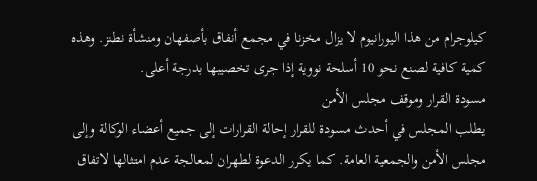كيلوجرام من هذا اليورانيوم لا يزال مخزنا في مجمع أنفاق بأصفهان ومنشأة نطنز. وهذه كمية كافية لصنع نحو 10 أسلحة نووية إذا جرى تخصيبها بدرجة أعلى.
مسودة القرار وموقف مجلس الأمن
يطلب المجلس في أحدث مسودة للقرار إحالة القرارات إلى جميع أعضاء الوكالة وإلى مجلس الأمن والجمعية العامة. كما يكرر الدعوة لطهران لمعالجة عدم امتثالها لاتفاق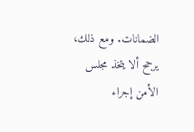الضمانات. ومع ذلك، يرجح ألا يتخذ مجلس الأمن إجراء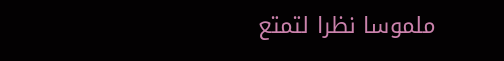ملموسا نظرا لتمتع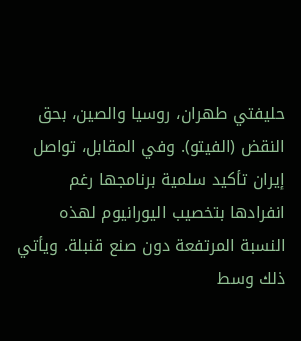حليفتي طهران، روسيا والصين، بحق النقض (الفيتو). وفي المقابل، تواصل إيران تأكيد سلمية برنامجها رغم انفرادها بتخصيب اليورانيوم لهذه النسبة المرتفعة دون صنع قنبلة. ويأتي ذلك وسط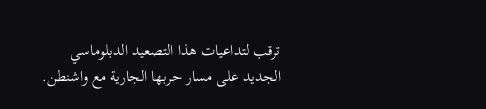ترقب لتداعيات هذا التصعيد الدبلوماسي الجديد على مسار حربها الجارية مع واشنطن.